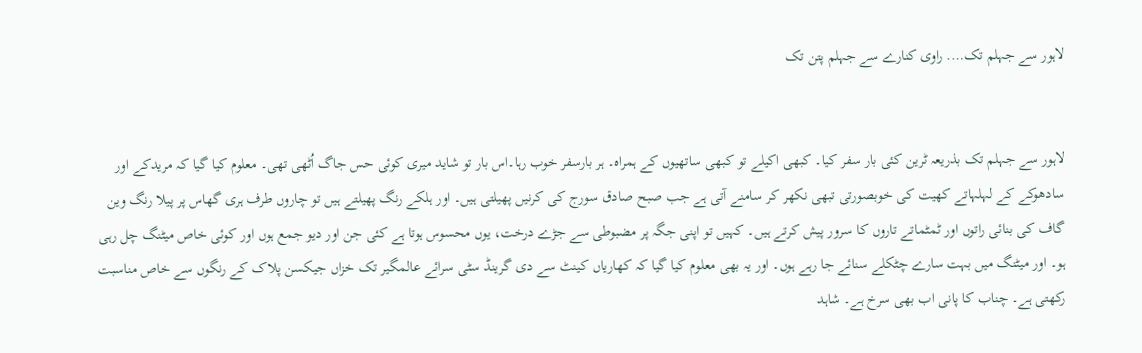لاہور سے جہلم تک…. راوی کنارے سے جہلم پتن تک


لاہور سے جہلم تک بذریعہ ٹرین کئی بار سفر کیا۔ کبھی اکیلے تو کبھی ساتھیوں کے ہمراہ۔ ہر بارسفر خوب رہا۔اس بار تو شاید میری کوئی حس جاگ اُٹھی تھی۔ معلوم کیا گیا کہ مریدکے اور سادھوکے کے لہلہاتے کھیت کی خوبصورتی تبھی نکھر کر سامنے آتی ہے جب صبح صادق سورج کی کرنیں پھیلتی ہیں۔ اور ہلکے رنگ پھیلتے ہیں تو چاروں طرف ہری گھاس پر پیلا رنگ وین گاف کی بنائی راتوں اور ٹمٹماتے تاروں کا سرور پیش کرتے ہیں۔ کہیں تو اپنی جگہ پر مضبوطی سے جڑے درخت، یوں محسوس ہوتا ہے کئی جن اور دیو جمع ہوں اور کوئی خاص میٹنگ چل رہی ہو۔ اور میٹنگ میں بہت سارے چٹکلے سنائے جا رہے ہوں۔ اور یہ بھی معلوم کیا گیا کہ کھاریاں کینٹ سے دی گرینڈ سٹی سرائے عالمگیر تک خزاں جیکسن پلاک کے رنگوں سے خاص مناسبت رکھتی ہے۔ چناب کا پانی اب بھی سرخ ہے۔ شاہد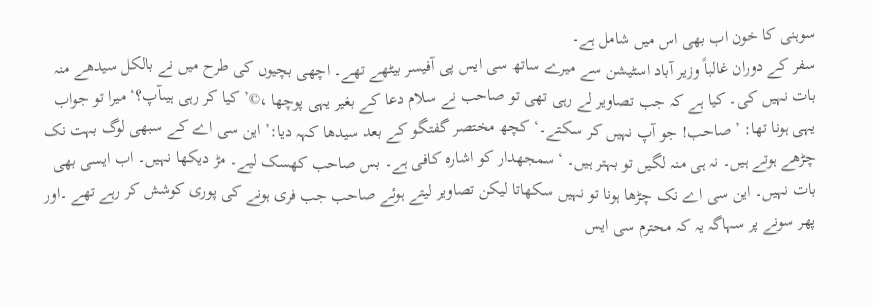سوہنی کا خون اب بھی اس میں شامل ہے۔
سفر کے دوران غالباً وزیر آباد اسٹیشن سے میرے ساتھ سی ایس پی آفیسر بیٹھے تھے۔ اچھی بچیوں کی طرح میں نے بالکل سیدھے منہ بات نہیں کی۔ کیا ہے کہ جب تصاویر لے رہی تھی تو صاحب نے سلام دعا کے بغیر یہی پوچھا ،©’کیا کر رہی ہیںآپ؟‘ میرا تو جواب یہی ہونا تھا: ’صاحب! جو آپ نہیں کر سکتے۔‘ کچھ مختصر گفتگو کے بعد سیدھا کہہ دیا:’ این سی اے کے سبھی لوگ بہت نک چڑھے ہوتے ہیں۔ نہ ہی منہ لگیں تو بہتر ہیں۔ ‘سمجھدار کو اشارہ کافی ہے۔ بس صاحب کھسک لیے۔ مڑ دیکھا نہیں۔ اب ایسی بھی بات نہیں۔ این سی اے نک چڑھا ہونا تو نہیں سکھاتا لیکن تصاویر لیتے ہوئے صاحب جب فری ہونے کی پوری کوشش کر رہے تھے ۔اور پھر سونے پر سہاگہ یہ کہ محترم سی ایس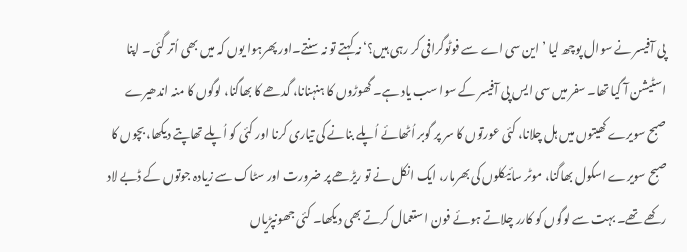پی آفیسر نے سوال پوچھ لیا ’ این سی اے سے فوٹوگرافی کر رہی ہیں؟‘ نہ کہتے تو نہ سنتے۔اور پھرہوا یوں کہ میں بھی اُتر گئی۔ اپنا اسٹیشن آ گیا تھا۔ سفر میں سی ایس پی آفیسر کے سوا سب یاد ہے۔ گھوڑوں کا ہنہنانا، گدھے کا بھاگنا، لوگوں کا منہ اندھیرے صبح سویرے کھیتوں میں ہل چلانا، کئی عورتوں کا سر پر گوبر اُٹھائے اُپلے بنانے کی تیاری کرنا اور کئی کو اُپلے تھاپتے دیکھا، بچوں کا صبح سویرے اسکول بھاگنا، موٹر سائیکلوں کی بھرمار، ایک انکل نے تو ریڑھے پر ضرورت اور سٹاک سے زیادہ جوتوں کے ڈبے لاد رکھے تھے۔ بہت سے لوگوں کو کارر چلاتے ہوئے فون ا ستعمال کرتے بھی دیکھا۔ کئی جھونپڑیاں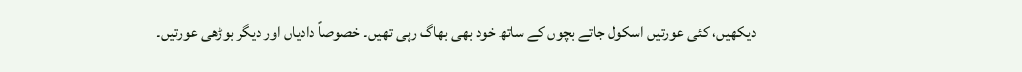دیکھیں، کئی عورتیں اسکول جاتے بچوں کے ساتھ خود بھی بھاگ رہی تھیں۔ خصوصاً دادیاں اور دیگر بوڑھی عورتیں۔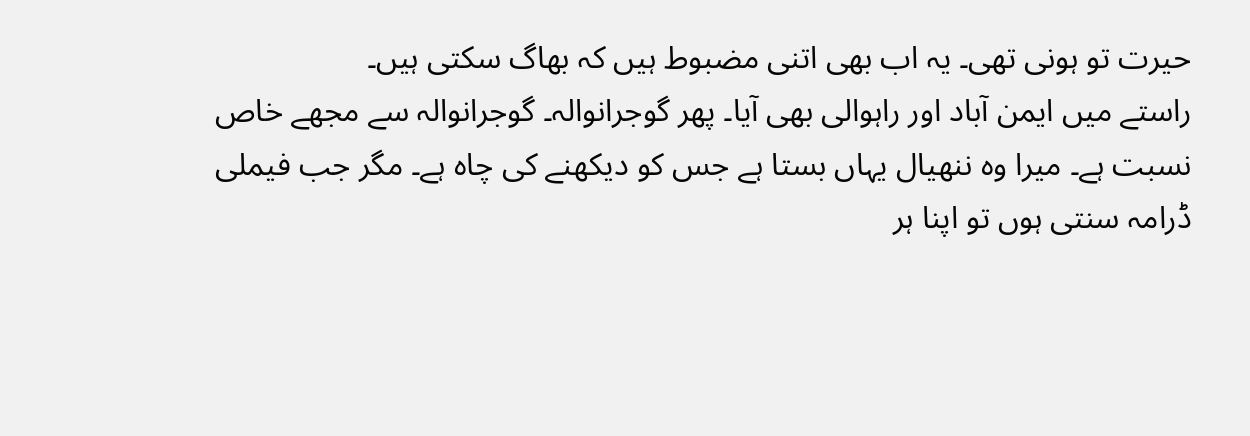حیرت تو ہونی تھی۔ یہ اب بھی اتنی مضبوط ہیں کہ بھاگ سکتی ہیں۔
راستے میں ایمن آباد اور راہوالی بھی آیا۔ پھر گوجرانوالہ۔ گوجرانوالہ سے مجھے خاص نسبت ہے۔ میرا وہ ننھیال یہاں بستا ہے جس کو دیکھنے کی چاہ ہے۔ مگر جب فیملی ڈرامہ سنتی ہوں تو اپنا ہر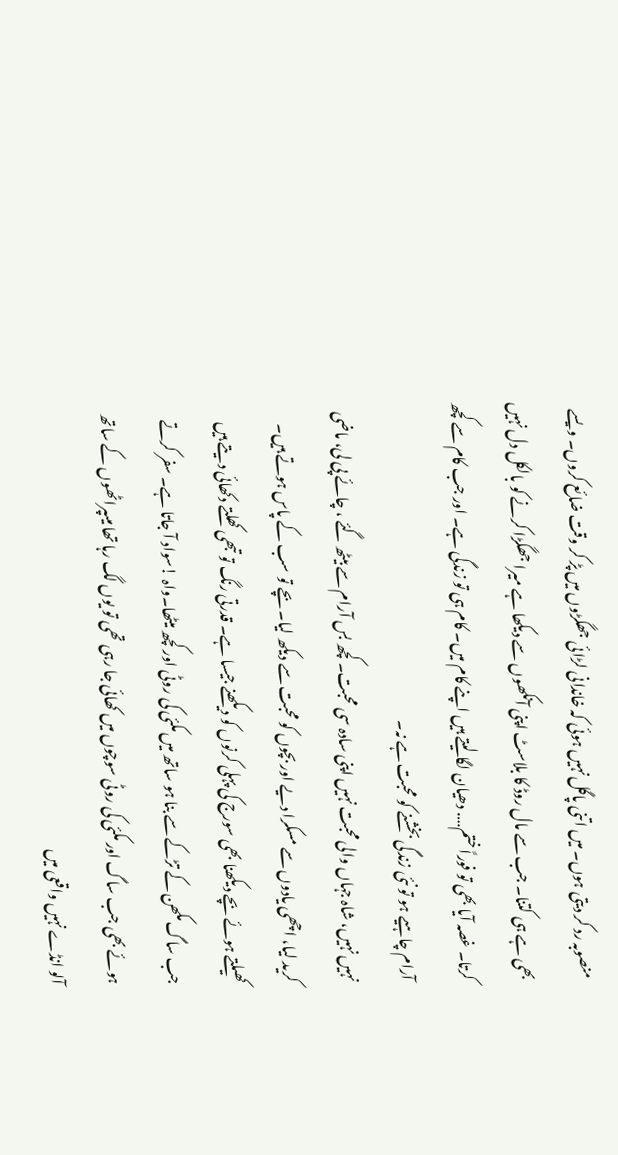منصوبہ رد کر دیتی ہوں۔ میں اتنی پاگل نہیں ہوئی کہ خاندانی لڑائی جھگڑوں میں پڑ کر وقت ضائع کروں۔ ویسے بھی ہے ہی کتنا۔ جب سے مال روڈ کا بلاسٹ اپنی آنکھوں سے دیکھا ہے میرا جھگڑا کرنے کو بالکل دل نہیں کرتا۔ غصہ آیا بھی تو فوراً ختم…. دھیان لگا لیتے ہیں اپنے کام میں۔ کام ہی تو زندگی ہے۔ اور جب کام سے کچھ آرام چاہیے ہو تو نئی زندگی بخشنے کو محبت ہے نہ۔
نہیں نہیں، شاہ جہاں والی محبت نہیں اپنی سادہ سی محبت۔ کچھ بس آرام سے بیٹھ گئے ، چائے پی لی، ماضی کرید لیا، اچھی یادوں سے مسکرا دیے اور بچوں کو محبت سے دیکھ لیا۔ بچے تو سب کے پاس ہوتے ہیں۔ کھیلتے ہوئے بچے دیکھنا بھی سورج کی پہلی کرنوں کو دیکھنے جیسا ہے۔ قدرتی رنگ تو تبھی کھلتے دکھائی دیتے ہیں جب ساگ مکھن کے تڑکے سے بنا ہو ساتھ میں مکئی کی روٹی اور کچھ میٹھا۔واہ !سواد آ جاتا ہے۔ سفر کرتے ہوئے بھی جب ساگ اور مکئی کی روٹی سوچوں میں کھائی جا رہی تھی تو یوں لگ رہا تھا میںپراٹھوں کے ساتھ آلو انڈے نہیں واقعی میں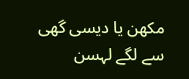مکھن یا دیسی گھی سے لگے لہسن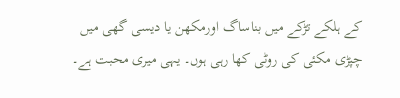کے ہلکے تڑکے میں بناساگ اورمکھن یا دیسی گھی میں چپڑی مکئی کی روٹی کھا رہی ہوں۔ یہی میری محبت ہے۔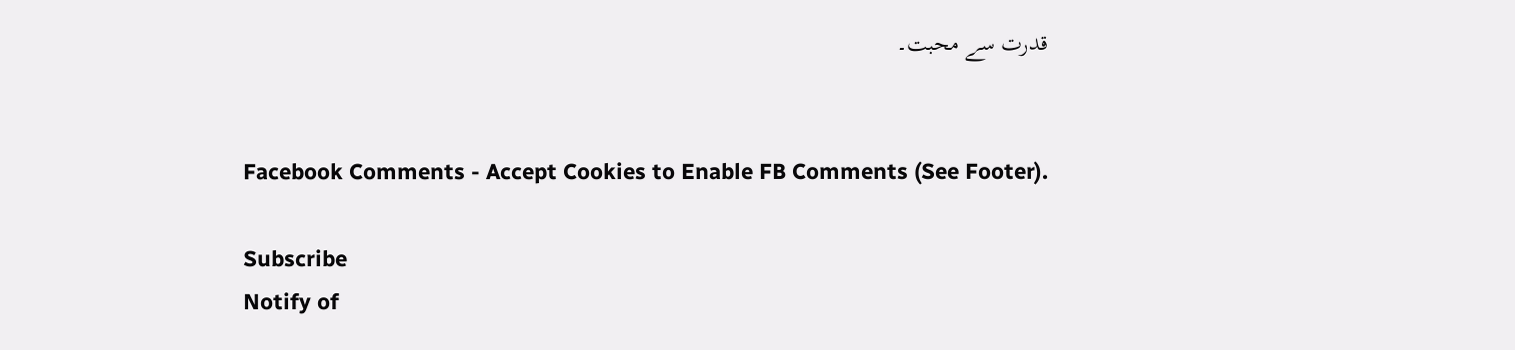قدرت سے محبت۔


Facebook Comments - Accept Cookies to Enable FB Comments (See Footer).

Subscribe
Notify of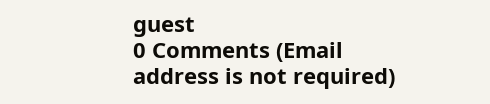guest
0 Comments (Email address is not required)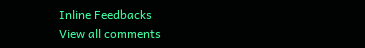Inline Feedbacks
View all comments